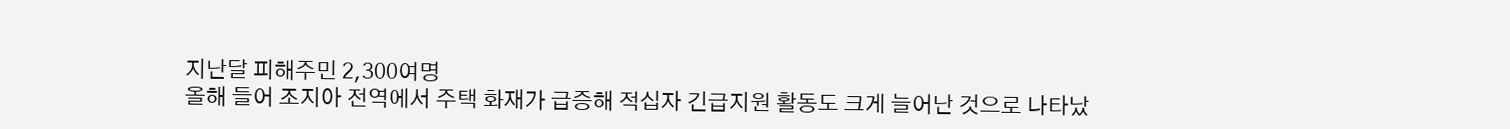지난달 피해주민 2,300여명
올해 들어 조지아 전역에서 주택 화재가 급증해 적십자 긴급지원 활동도 크게 늘어난 것으로 나타났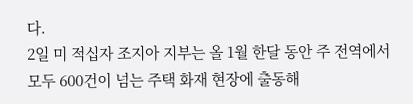다.
2일 미 적십자 조지아 지부는 올 1월 한달 동안 주 전역에서 모두 600건이 넘는 주택 화재 현장에 출동해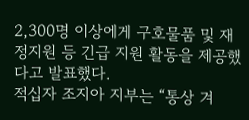2,300명 이상에게 구호물품 및 재정지원 등 긴급 지원 활동을 제공했다고 발표했다.
적십자 조지아 지부는 “통상 겨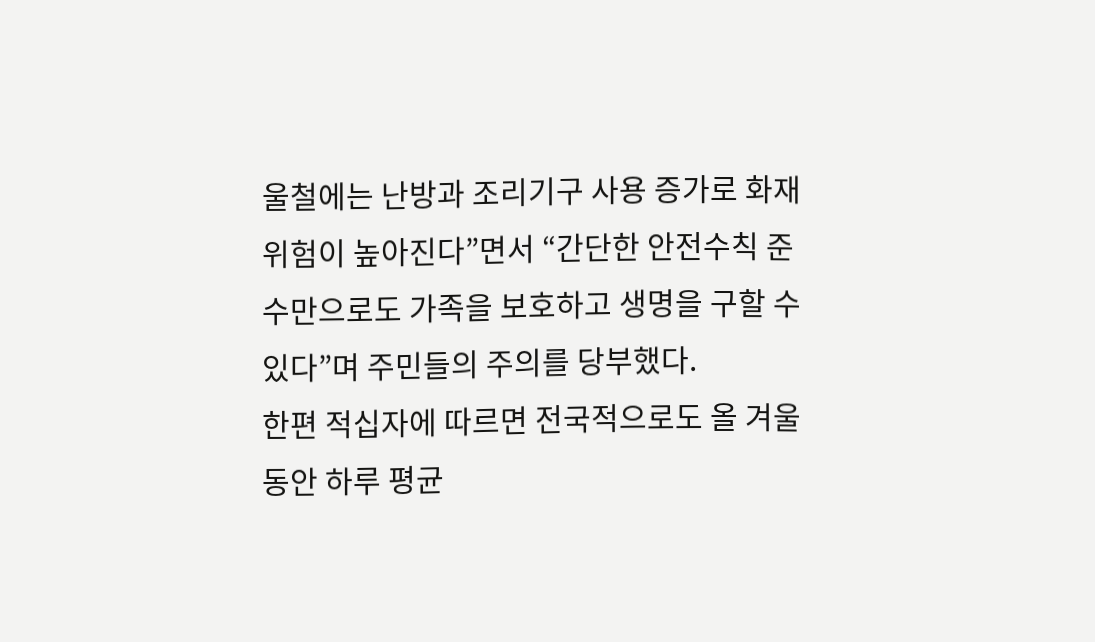울철에는 난방과 조리기구 사용 증가로 화재 위험이 높아진다”면서 “간단한 안전수칙 준수만으로도 가족을 보호하고 생명을 구할 수 있다”며 주민들의 주의를 당부했다.
한편 적십자에 따르면 전국적으로도 올 겨울 동안 하루 평균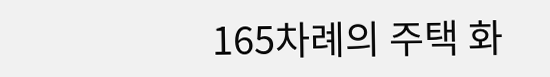165차례의 주택 화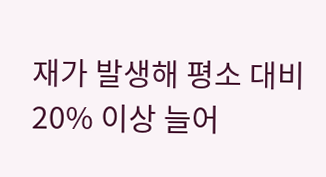재가 발생해 평소 대비 20% 이상 늘어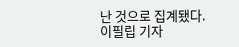난 것으로 집계됐다.
이필립 기자